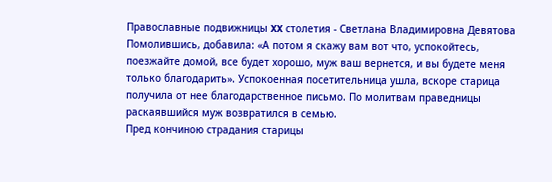Православные подвижницы XX столетия - Светлана Владимировна Девятова
Помолившись, добавила: «А потом я скажу вам вот что, успокойтесь, поезжайте домой, все будет хорошо, муж ваш вернется, и вы будете меня только благодарить». Успокоенная посетительница ушла, вскоре старица получила от нее благодарственное письмо. По молитвам праведницы раскаявшийся муж возвратился в семью.
Пред кончиною страдания старицы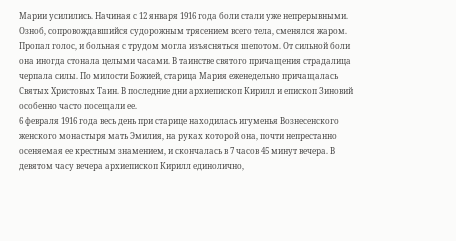Марии усилились. Начиная с 12 января 1916 года боли стали уже непрерывными. Озноб, сопровождавшийся судорожным трясением всего тела, сменялся жаром. Пропал голос, и больная с трудом могла изъясняться шепотом. От сильной боли она иногда стонала целыми часами. В таинстве святого причащения страдалица черпала силы. По милости Божией, старица Мария еженедельно причащалась Святых Христовых Таин. В последние дни архиепископ Кирилл и епископ Зиновий особенно часто посещали ее.
6 февраля 1916 года весь день при старице находилась игуменья Вознесенского женского монастыря мать Эмилия, на руках которой она, почти непрестанно осеняемая ее крестным знамением, и скончалась в 7 часов 45 минут вечера. В девятом часу вечера архиепископ Кирилл единолично,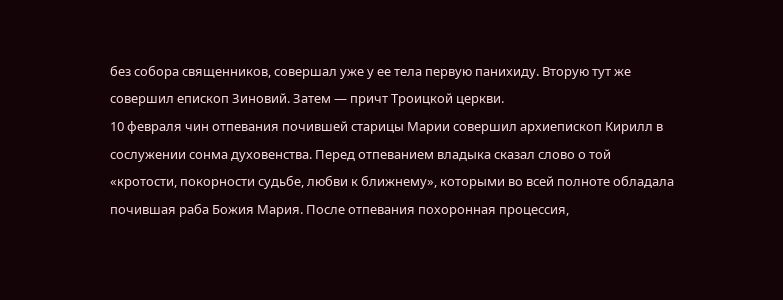без собора священников, совершал уже у ее тела первую панихиду. Вторую тут же совершил епископ Зиновий. Затем — причт Троицкой церкви.
10 февраля чин отпевания почившей старицы Марии совершил архиепископ Кирилл в сослужении сонма духовенства. Перед отпеванием владыка сказал слово о той «кротости, покорности судьбе, любви к ближнему», которыми во всей полноте обладала почившая раба Божия Мария. После отпевания похоронная процессия,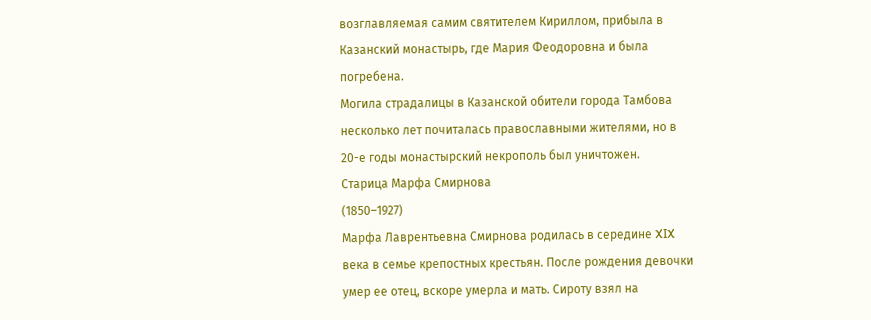возглавляемая самим святителем Кириллом, прибыла в Казанский монастырь, где Мария Феодоровна и была погребена.
Могила страдалицы в Казанской обители города Тамбова несколько лет почиталась православными жителями, но в 20-е годы монастырский некрополь был уничтожен.
Старица Марфа Смирнова
(1850–1927)
Марфа Лаврентьевна Смирнова родилась в середине XIX века в семье крепостных крестьян. После рождения девочки умер ее отец, вскоре умерла и мать. Сироту взял на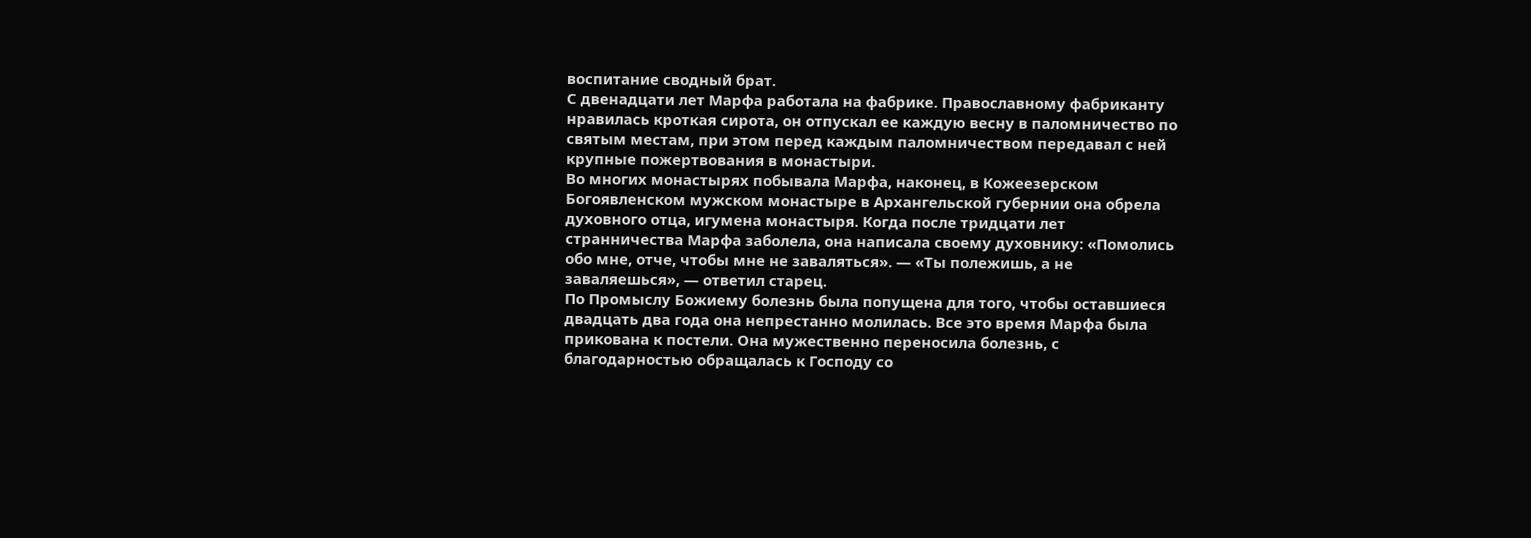воспитание сводный брат.
С двенадцати лет Марфа работала на фабрике. Православному фабриканту нравилась кроткая сирота, он отпускал ее каждую весну в паломничество по святым местам, при этом перед каждым паломничеством передавал с ней крупные пожертвования в монастыри.
Во многих монастырях побывала Марфа, наконец, в Кожеезерском Богоявленском мужском монастыре в Архангельской губернии она обрела духовного отца, игумена монастыря. Когда после тридцати лет странничества Марфа заболела, она написала своему духовнику: «Помолись обо мне, отче, чтобы мне не заваляться». — «Ты полежишь, а не заваляешься», — ответил старец.
По Промыслу Божиему болезнь была попущена для того, чтобы оставшиеся двадцать два года она непрестанно молилась. Все это время Марфа была прикована к постели. Она мужественно переносила болезнь, с благодарностью обращалась к Господу со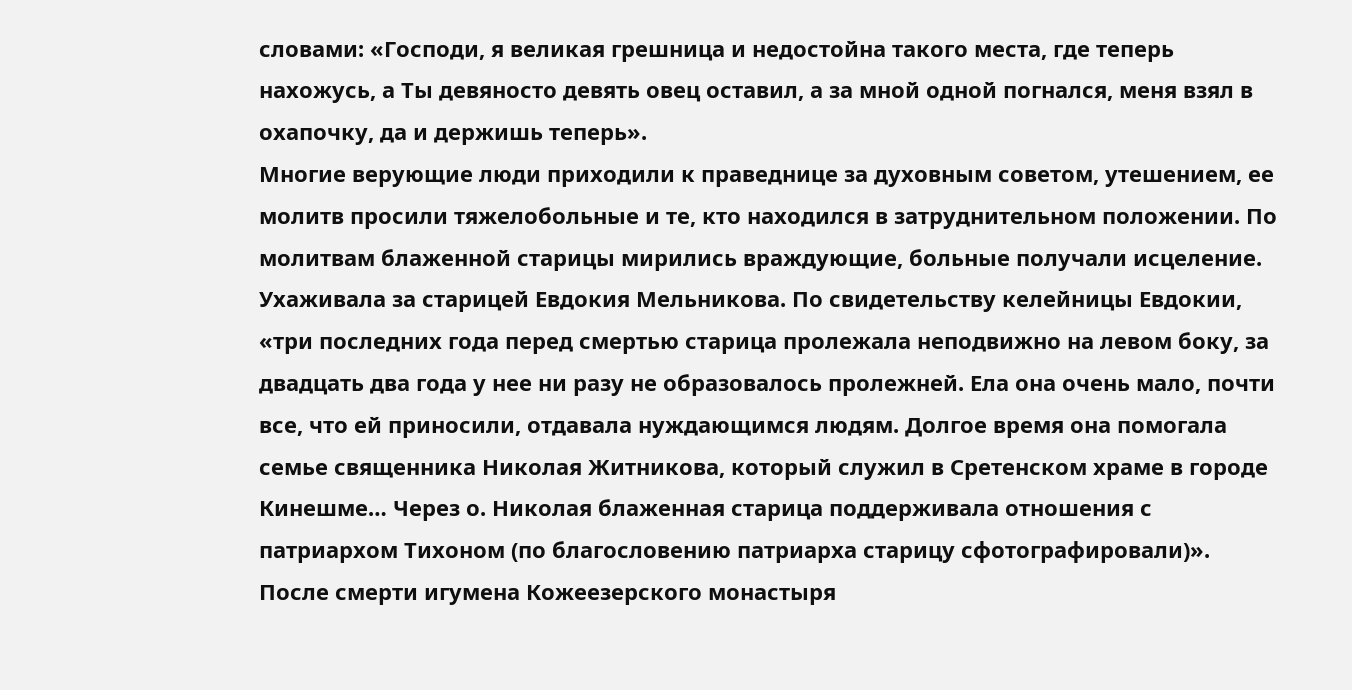словами: «Господи, я великая грешница и недостойна такого места, где теперь нахожусь, а Ты девяносто девять овец оставил, а за мной одной погнался, меня взял в охапочку, да и держишь теперь».
Многие верующие люди приходили к праведнице за духовным советом, утешением, ее молитв просили тяжелобольные и те, кто находился в затруднительном положении. По молитвам блаженной старицы мирились враждующие, больные получали исцеление.
Ухаживала за старицей Евдокия Мельникова. По свидетельству келейницы Евдокии, «три последних года перед смертью старица пролежала неподвижно на левом боку, за двадцать два года у нее ни разу не образовалось пролежней. Ела она очень мало, почти все, что ей приносили, отдавала нуждающимся людям. Долгое время она помогала семье священника Николая Житникова, который служил в Сретенском храме в городе Кинешме… Через о. Николая блаженная старица поддерживала отношения с патриархом Тихоном (по благословению патриарха старицу сфотографировали)».
После смерти игумена Кожеезерского монастыря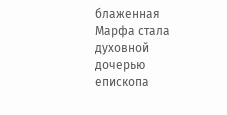блаженная Марфа стала духовной дочерью епископа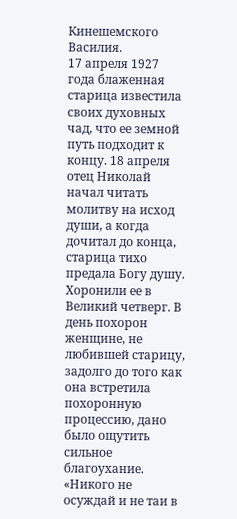Кинешемского Василия.
17 апреля 1927 года блаженная старица известила своих духовных чад, что ее земной путь подходит к концу. 18 апреля отец Николай начал читать молитву на исход души, а когда дочитал до конца, старица тихо предала Богу душу.
Хоронили ее в Великий четверг. В день похорон женщине, не любившей старицу, задолго до того как она встретила похоронную процессию, дано было ощутить сильное благоухание. «Никого не осуждай и не таи в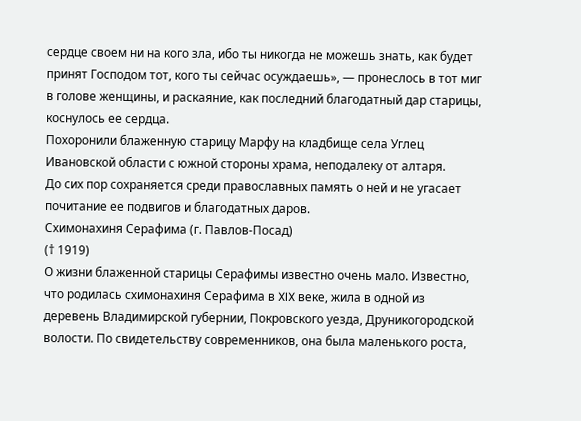сердце своем ни на кого зла, ибо ты никогда не можешь знать, как будет принят Господом тот, кого ты сейчас осуждаешь», — пронеслось в тот миг в голове женщины, и раскаяние, как последний благодатный дар старицы, коснулось ее сердца.
Похоронили блаженную старицу Марфу на кладбище села Углец Ивановской области с южной стороны храма, неподалеку от алтаря.
До сих пор сохраняется среди православных память о ней и не угасает почитание ее подвигов и благодатных даров.
Схимонахиня Серафима (г. Павлов-Посад)
(† 1919)
О жизни блаженной старицы Серафимы известно очень мало. Известно, что родилась схимонахиня Серафима в XIX веке, жила в одной из деревень Владимирской губернии, Покровского уезда, Друникогородской волости. По свидетельству современников, она была маленького роста,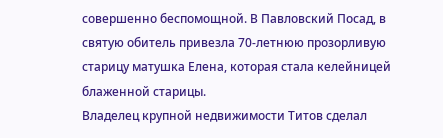совершенно беспомощной. В Павловский Посад, в святую обитель привезла 70-летнюю прозорливую старицу матушка Елена, которая стала келейницей блаженной старицы.
Владелец крупной недвижимости Титов сделал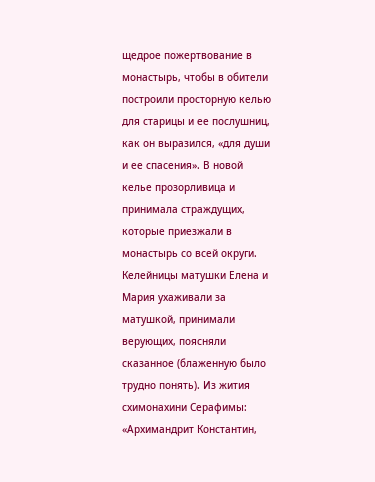щедрое пожертвование в монастырь, чтобы в обители построили просторную келью для старицы и ее послушниц, как он выразился, «для души и ее спасения». В новой келье прозорливица и принимала страждущих, которые приезжали в монастырь со всей округи. Келейницы матушки Елена и Мария ухаживали за матушкой, принимали верующих, поясняли сказанное (блаженную было трудно понять). Из жития схимонахини Серафимы: «Архимандрит Константин,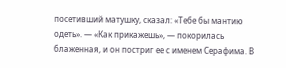посетивший матушку, сказал: «Тебе бы мантию одеть». — «Как прикажешь», — покорилась блаженная, и он постриг ее с именем Серафима. В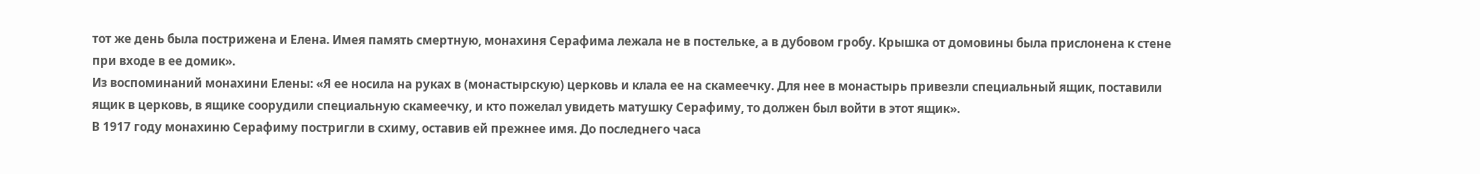тот же день была пострижена и Елена. Имея память смертную, монахиня Серафима лежала не в постельке, а в дубовом гробу. Крышка от домовины была прислонена к стене при входе в ее домик».
Из воспоминаний монахини Елены: «Я ее носила на руках в (монастырскую) церковь и клала ее на скамеечку. Для нее в монастырь привезли специальный ящик, поставили ящик в церковь, в ящике соорудили специальную скамеечку, и кто пожелал увидеть матушку Серафиму, то должен был войти в этот ящик».
В 1917 году монахиню Серафиму постригли в схиму, оставив ей прежнее имя. До последнего часа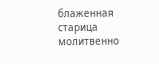блаженная старица молитвенно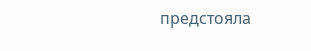предстояла